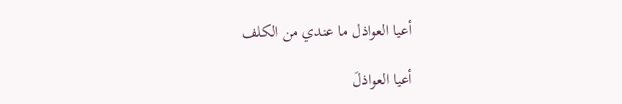أعيا العواذل ما عندي من الكلف

أعيا العواذلَ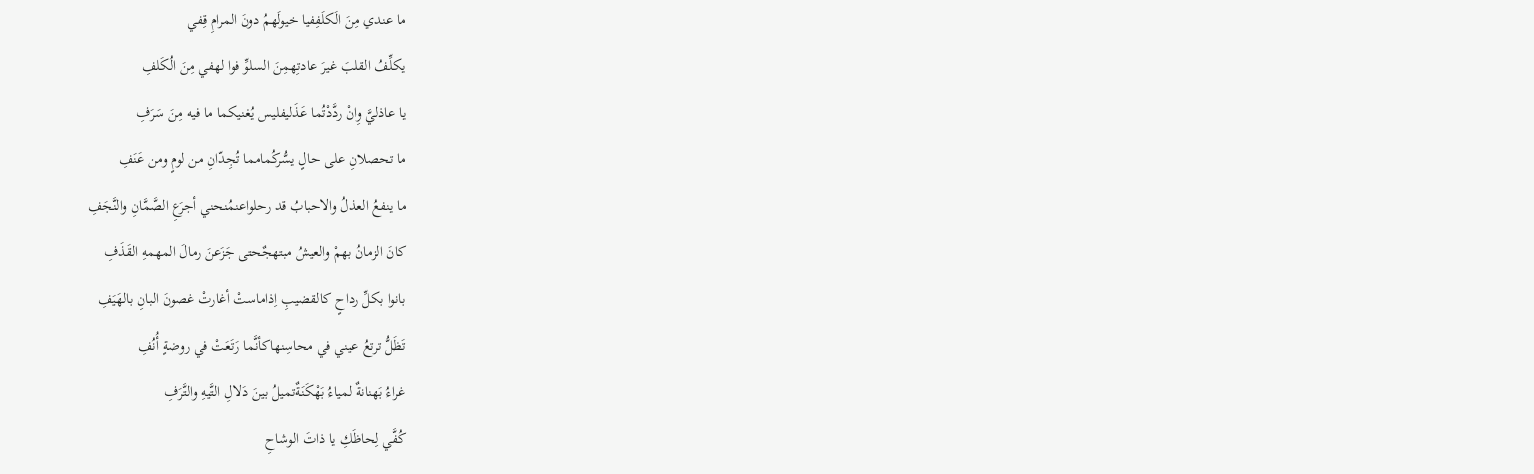ما عندي مِنَ الَكلَفِفيا خيولَهمُ دونَ المرامِ قِفي
يكلِّفُ القلبَ غيرَ عادتِهمِنَ السلوِّ فوا لهفي مِنَ الُكَلفِ
يا عاذليَّ وِانْ ردَّدْتُما عَذَليفليس يُغنيكما ما فيه مِنَ سَرَفِ
ما تحصلانِ على حالٍ يسُّركُمامما تُجِدّانِ من لومٍ ومن عَنَفِ
ما ينفعُ العذلُ والاحبابُ قد رحلواعنمُنحني أجرَعِ الصَّمَّانِ والنَّجَفِ
كانَ الزمانُ بهمْ والعيشُ مبتهجٌحتى جَزَعنَ رمالَ المهمهِ القَذَفِ
بانوا بكلِّ رداحٍ كالقضيبِ اِذاماستْ أغارتْ غصونَ البانِ بالهَيَفِ
تَظَلُّ ترتعُ عيني في محاسِنهاكأنَّما رَتَعَتْ في روضةٍ أُنُفِ
غراءُ بَهنانةٌ لمياءُ بَهْكَنَةٌتميلُ بينَ دَلالِ التَّيهِ والتَّرَفِ
كُفَّي لِحاظَكِ يا ذاتَ الوشاحِ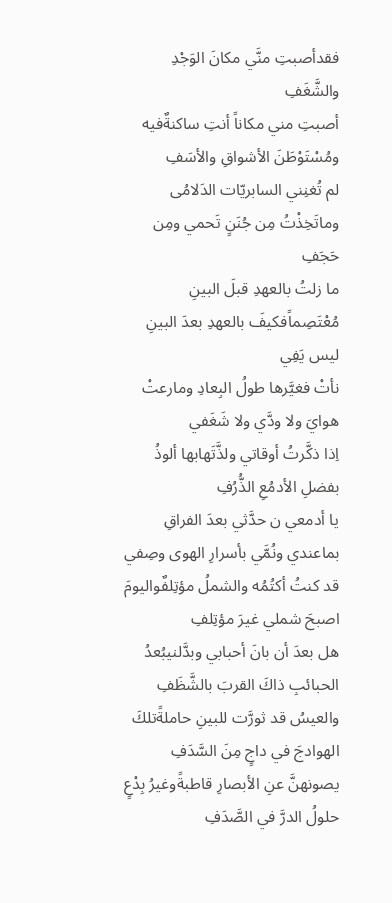فقدأصبتِ منَّي مكانَ الوَجْدِ والشَّغَفِ
أصبتِ مني مكاناً أنتِ ساكنةٌفيه ومُسْتَوْطَنَ الأشواقِ والأسَفِ
لم تُغنِني السابريّات الدَلامُى وماتَخِذْتُ مِن جُنَنٍ تَحمي ومِن حَجَفِ
ما زلتُ بالعهدِ قبلَ البينِ مُعْتَصِماًفكيفَ بالعهدِ بعدَ البينِ ليس يَفِي
نأتْ فغيَّرها طولُ البِعادِ ومارعتْ هوايَ ولا ودَّي ولا شَغَفي
اِذا ذكَّرتُ أوقاتي ولذَّتَهابها ألوذُ بفضلِ الأدمُعِ الذُّرُفِ
يا أدمعي ن حدَّثي بعدَ الفراقِ بماعندي ونُمَّي بأسرارِ الهوى وصِفي
قد كنتُ أكتُمُه والشملُ مؤتِلفٌواليومَ اصبحَ شملي غيرَ مؤتِلفِ
هل بعدَ أن بانَ أحبابي وبدَّلنيبُعدُ الحبائبِ ذاكَ القربَ بالشَّظَفِ
والعيسُ قد ثورَّت للبينِ حاملةًتلكَ الهوادجَ في داجٍ مِنَ السَّدَفِ
يصونهنَّ عنِ الأبصارِ قاطبةًوغيرُ بِدْعٍ حلولُ الدرَّ في الصَّدَفِ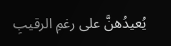يُعيدُهنَّ على رغمِ الرقيبِ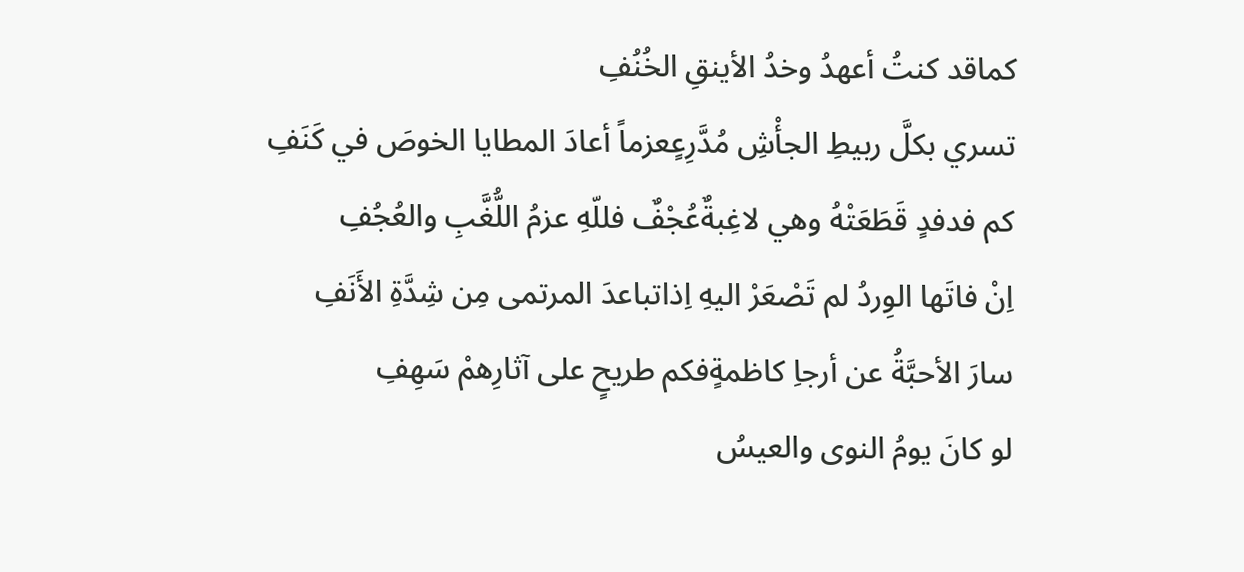كماقد كنتُ أعهدُ وخدُ الأينقِ الخُنُفِ
تسري بكلَّ ربيطِ الجأْشِ مُدَّرِعٍعزماً أعادَ المطايا الخوصَ في كَنَفِ
كم فدفدٍ قَطَعَتْهُ وهي لاغِبةٌعُجْفٌ فللّهِ عزمُ اللُّغَّبِ والعُجُفِ
اِنْ فاتَها الوِردُ لم تَصْعَرْ اليهِ اِذاتباعدَ المرتمى مِن شِدَّةِ الأَنَفِ
سارَ الأحبَّةُ عن أرجاِ كاظمةٍفكم طريحٍ على آثارِهمْ سَهِفِ
لو كانَ يومُ النوى والعيسُ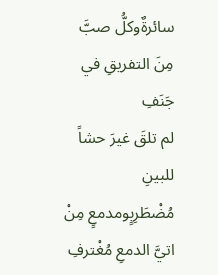سائرةٌوكلُّ صبَّ مِنَ التفريقِ في جَنَفِ
لم تلقَ غيرَ حشاً للبينِ مُضْطَرِبٍومدمعٍ مِنْ اتيَّ الدمعِ مُغْترفِ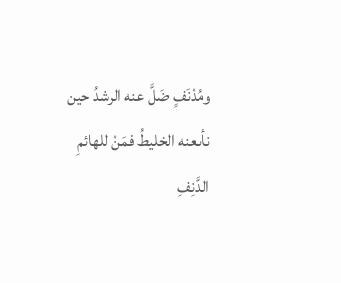ومُدْنَفٍ ضَلَّ عنه الرشدُ حين نأىعنه الخليطُ فمَنْ للهائمِ الدَّنِفِ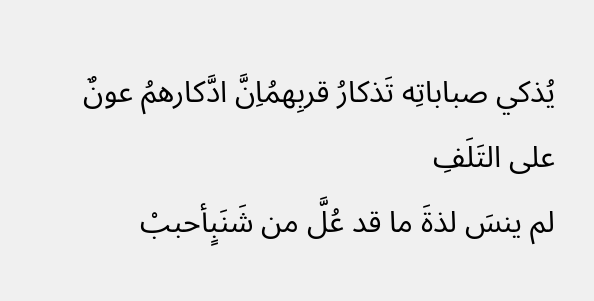يُذكي صباباتِه تَذكارُ قربِهمُاِنَّ ادَّكارهمُ عونٌ على التَلَفِ
لم ينسَ لذةَ ما قد عُلَّ من شَنَبٍأحببْ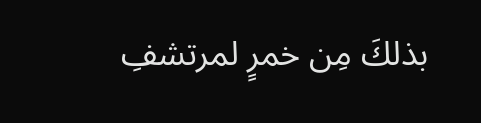بذلكَ مِن خمرٍ لمرتشفِ